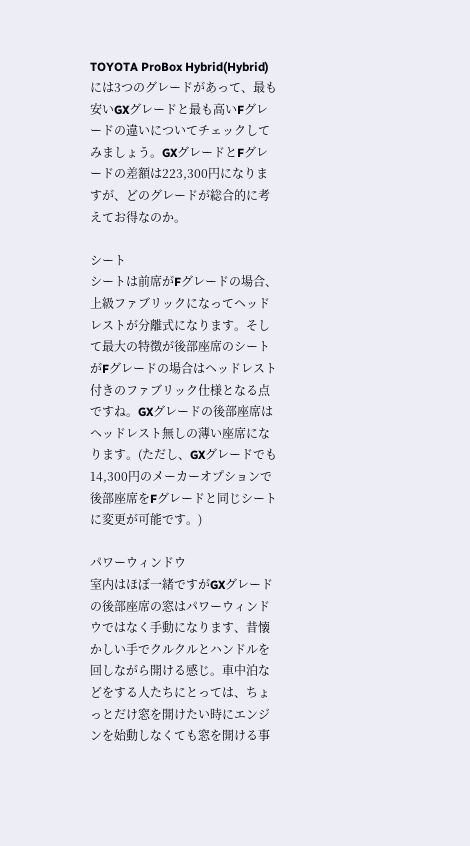TOYOTA ProBox Hybrid(Hybrid)には3つのグレードがあって、最も安いGXグレードと最も高いFグレードの違いについてチェックしてみましょう。GXグレードとFグレードの差額は223,300円になりますが、どのグレードが総合的に考えてお得なのか。

シート
シートは前席がFグレードの場合、上級ファブリックになってヘッドレストが分離式になります。そして最大の特徴が後部座席のシートがFグレードの場合はヘッドレスト付きのファブリック仕様となる点ですね。GXグレードの後部座席はヘッドレスト無しの薄い座席になります。(ただし、GXグレードでも14,300円のメーカーオプションで後部座席をFグレードと同じシートに変更が可能です。)

パワーウィンドウ
室内はほぼ一緒ですがGXグレードの後部座席の窓はパワーウィンドウではなく手動になります、昔懐かしい手でクルクルとハンドルを回しながら開ける感じ。車中泊などをする人たちにとっては、ちょっとだけ窓を開けたい時にエンジンを始動しなくても窓を開ける事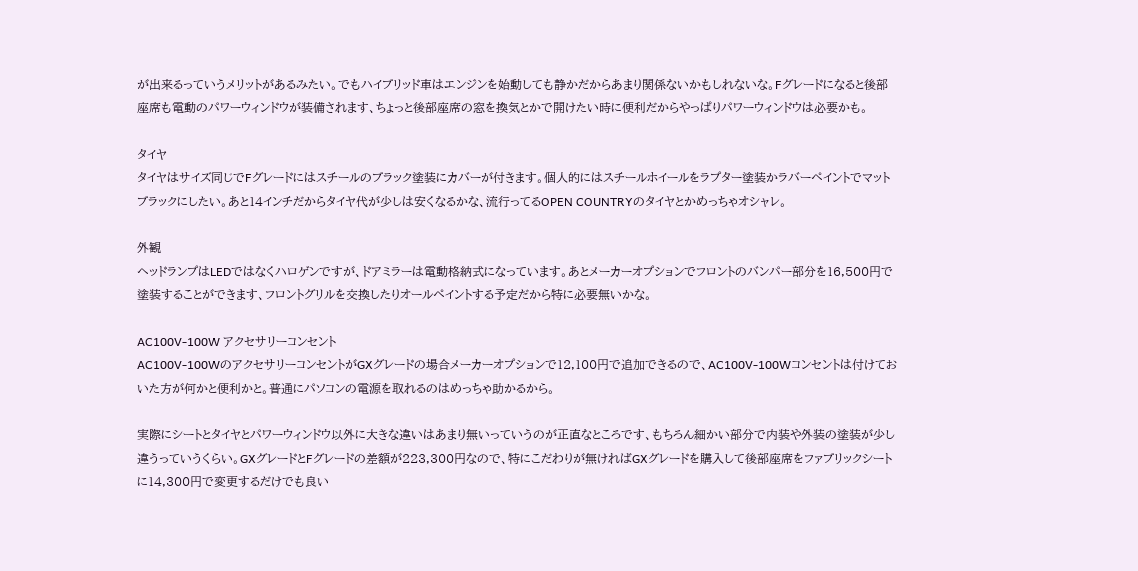が出来るっていうメリットがあるみたい。でもハイブリッド車はエンジンを始動しても静かだからあまり関係ないかもしれないな。Fグレードになると後部座席も電動のパワーウィンドウが装備されます、ちょっと後部座席の窓を換気とかで開けたい時に便利だからやっぱりパワーウィンドウは必要かも。

タイヤ
タイヤはサイズ同じでFグレードにはスチールのブラック塗装にカバーが付きます。個人的にはスチールホイールをラプター塗装かラバーペイントでマットブラックにしたい。あと14インチだからタイヤ代が少しは安くなるかな、流行ってるOPEN COUNTRYのタイヤとかめっちゃオシャレ。

外観
ヘッドランプはLEDではなくハロゲンですが、ドアミラーは電動格納式になっています。あとメーカーオプションでフロントのバンパー部分を16,500円で塗装することができます、フロントグリルを交換したりオールペイントする予定だから特に必要無いかな。

AC100V-100W アクセサリーコンセント
AC100V-100WのアクセサリーコンセントがGXグレードの場合メーカーオプションで12,100円で追加できるので、AC100V-100Wコンセントは付けておいた方が何かと便利かと。普通にパソコンの電源を取れるのはめっちゃ助かるから。

実際にシートとタイヤとパワーウィンドウ以外に大きな違いはあまり無いっていうのが正直なところです、もちろん細かい部分で内装や外装の塗装が少し違うっていうくらい。GXグレードとFグレードの差額が223,300円なので、特にこだわりが無ければGXグレードを購入して後部座席をファブリックシートに14,300円で変更するだけでも良い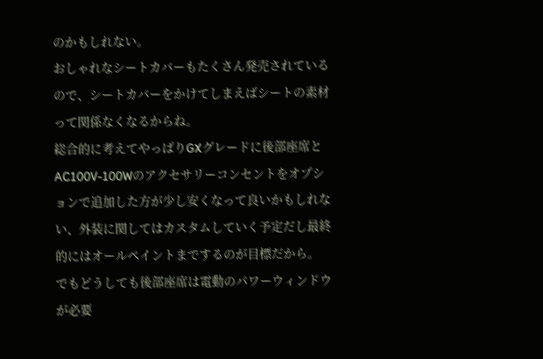のかもしれない。
おしゃれなシートカバーもたくさん発売されているので、シートカバーをかけてしまえばシートの素材って関係なくなるからね。
総合的に考えてやっぱりGXグレードに後部座席とAC100V-100Wのアクセサリーコンセントをオプションで追加した方が少し安くなって良いかもしれない、外装に関してはカスタムしていく予定だし最終的にはオールペイントまでするのが目標だから。
でもどうしても後部座席は電動のパワーウィンドウが必要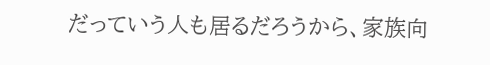だっていう人も居るだろうから、家族向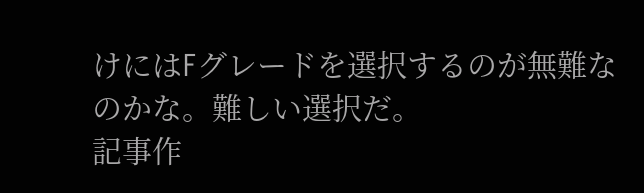けにはFグレードを選択するのが無難なのかな。難しい選択だ。
記事作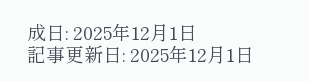成日: 2025年12月1日
記事更新日: 2025年12月1日